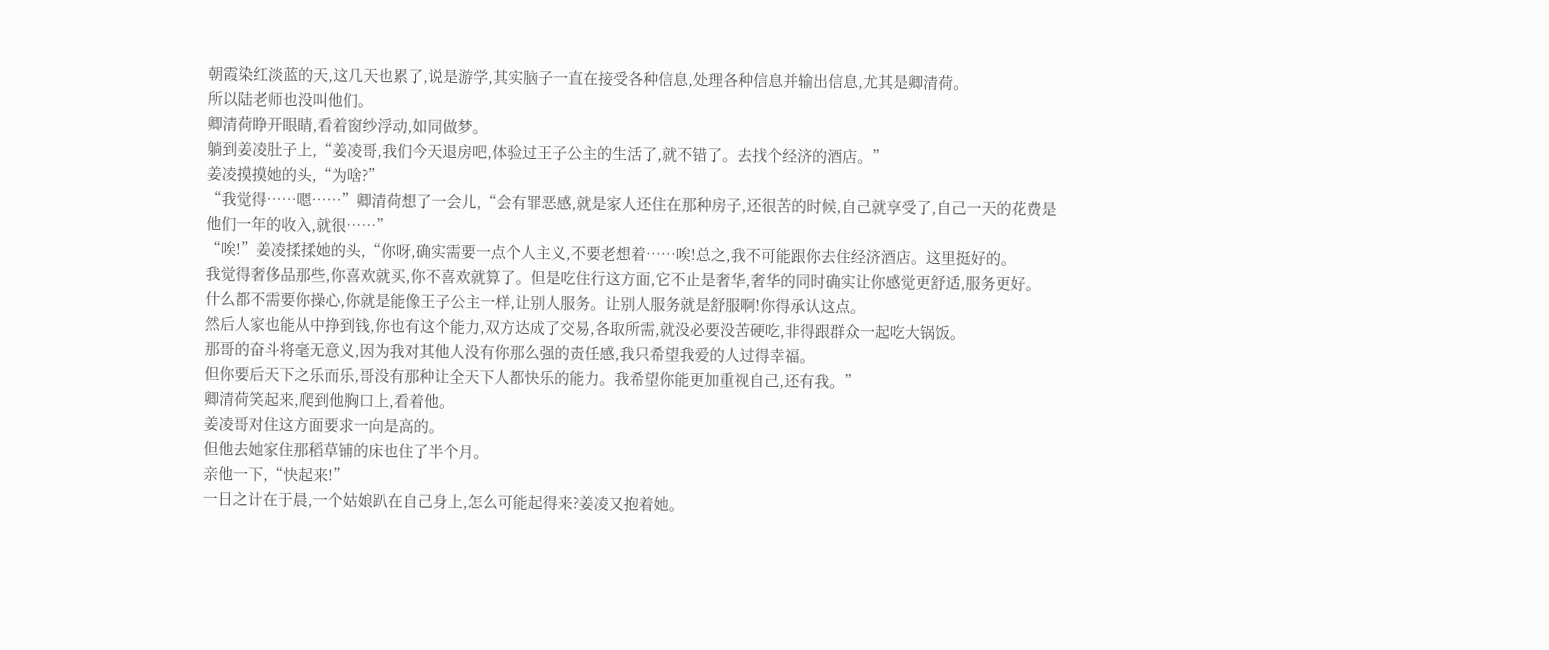朝霞染红淡蓝的天,这几天也累了,说是游学,其实脑子一直在接受各种信息,处理各种信息并输出信息,尤其是卿清荷。
所以陆老师也没叫他们。
卿清荷睁开眼睛,看着窗纱浮动,如同做梦。
躺到姜凌肚子上,“姜凌哥,我们今天退房吧,体验过王子公主的生活了,就不错了。去找个经济的酒店。”
姜凌摸摸她的头,“为啥?”
“我觉得……嗯……”卿清荷想了一会儿,“会有罪恶感,就是家人还住在那种房子,还很苦的时候,自己就享受了,自己一天的花费是他们一年的收入,就很……”
“唉!”姜凌揉揉她的头,“你呀,确实需要一点个人主义,不要老想着……唉!总之,我不可能跟你去住经济酒店。这里挺好的。
我觉得奢侈品那些,你喜欢就买,你不喜欢就算了。但是吃住行这方面,它不止是奢华,奢华的同时确实让你感觉更舒适,服务更好。
什么都不需要你操心,你就是能像王子公主一样,让别人服务。让别人服务就是舒服啊!你得承认这点。
然后人家也能从中挣到钱,你也有这个能力,双方达成了交易,各取所需,就没必要没苦硬吃,非得跟群众一起吃大锅饭。
那哥的奋斗将毫无意义,因为我对其他人没有你那么强的责任感,我只希望我爱的人过得幸福。
但你要后天下之乐而乐,哥没有那种让全天下人都快乐的能力。我希望你能更加重视自己,还有我。”
卿清荷笑起来,爬到他胸口上,看着他。
姜凌哥对住这方面要求一向是高的。
但他去她家住那稻草铺的床也住了半个月。
亲他一下,“快起来!”
一日之计在于晨,一个姑娘趴在自己身上,怎么可能起得来?姜凌又抱着她。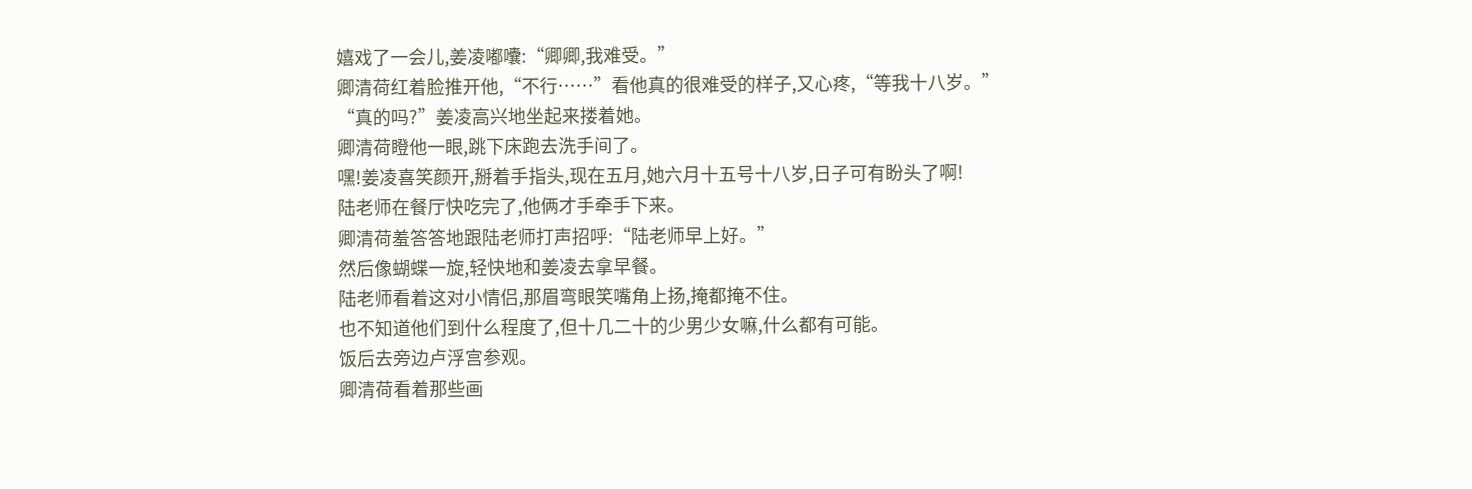嬉戏了一会儿,姜凌嘟囔:“卿卿,我难受。”
卿清荷红着脸推开他,“不行……”看他真的很难受的样子,又心疼,“等我十八岁。”
“真的吗?”姜凌高兴地坐起来搂着她。
卿清荷瞪他一眼,跳下床跑去洗手间了。
嘿!姜凌喜笑颜开,掰着手指头,现在五月,她六月十五号十八岁,日子可有盼头了啊!
陆老师在餐厅快吃完了,他俩才手牵手下来。
卿清荷羞答答地跟陆老师打声招呼:“陆老师早上好。”
然后像蝴蝶一旋,轻快地和姜凌去拿早餐。
陆老师看着这对小情侣,那眉弯眼笑嘴角上扬,掩都掩不住。
也不知道他们到什么程度了,但十几二十的少男少女嘛,什么都有可能。
饭后去旁边卢浮宫参观。
卿清荷看着那些画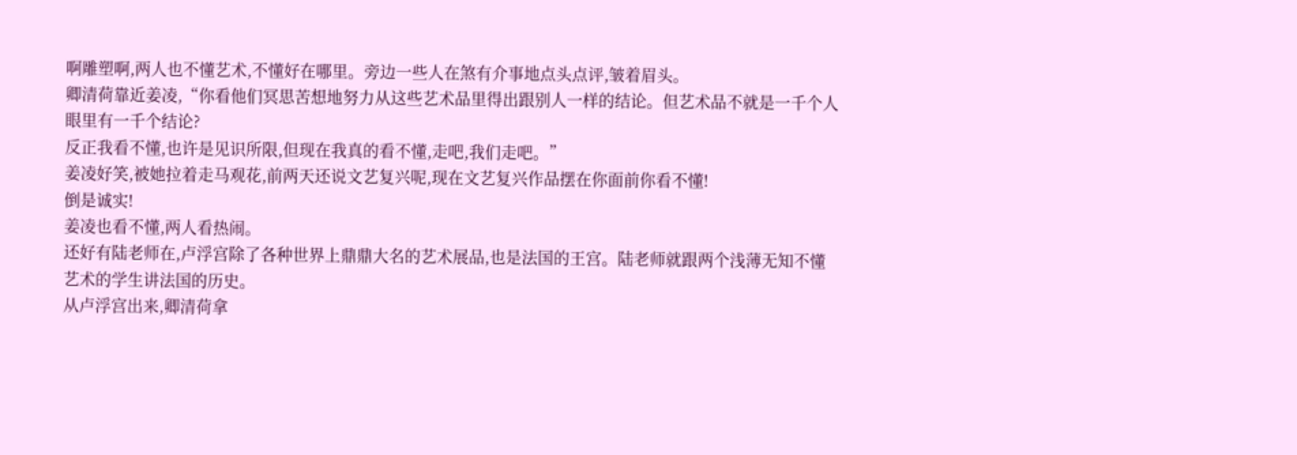啊雕塑啊,两人也不懂艺术,不懂好在哪里。旁边一些人在煞有介事地点头点评,皱着眉头。
卿清荷靠近姜凌,“你看他们冥思苦想地努力从这些艺术品里得出跟别人一样的结论。但艺术品不就是一千个人眼里有一千个结论?
反正我看不懂,也许是见识所限,但现在我真的看不懂,走吧,我们走吧。”
姜凌好笑,被她拉着走马观花,前两天还说文艺复兴呢,现在文艺复兴作品摆在你面前你看不懂!
倒是诚实!
姜凌也看不懂,两人看热闹。
还好有陆老师在,卢浮宫除了各种世界上鼎鼎大名的艺术展品,也是法国的王宫。陆老师就跟两个浅薄无知不懂艺术的学生讲法国的历史。
从卢浮宫出来,卿清荷拿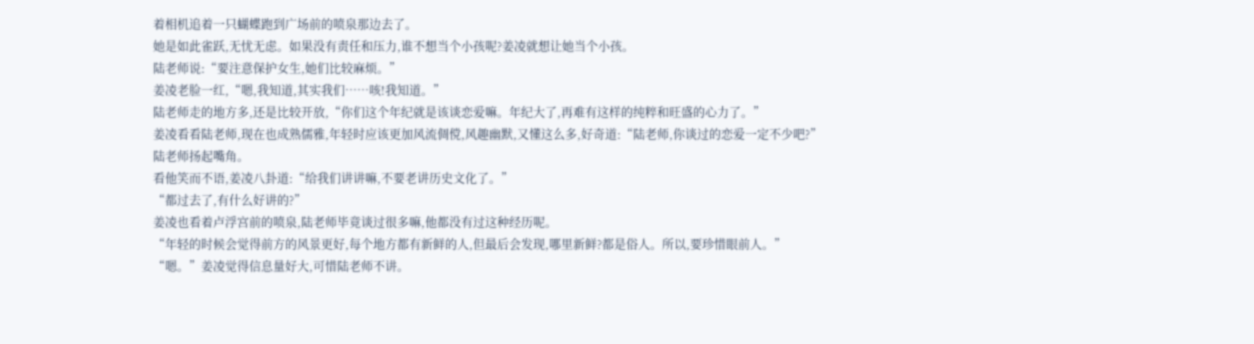着相机追着一只蝴蝶跑到广场前的喷泉那边去了。
她是如此雀跃,无忧无虑。如果没有责任和压力,谁不想当个小孩呢?姜凌就想让她当个小孩。
陆老师说:“要注意保护女生,她们比较麻烦。”
姜凌老脸一红,“嗯,我知道,其实我们……咳!我知道。”
陆老师走的地方多,还是比较开放,“你们这个年纪就是该谈恋爱嘛。年纪大了,再难有这样的纯粹和旺盛的心力了。”
姜凌看看陆老师,现在也成熟儒雅,年轻时应该更加风流倜傥,风趣幽默,又懂这么多,好奇道:“陆老师,你谈过的恋爱一定不少吧?”
陆老师扬起嘴角。
看他笑而不语,姜凌八卦道:“给我们讲讲嘛,不要老讲历史文化了。”
“都过去了,有什么好讲的?”
姜凌也看着卢浮宫前的喷泉,陆老师毕竟谈过很多嘛,他都没有过这种经历呢。
“年轻的时候会觉得前方的风景更好,每个地方都有新鲜的人,但最后会发现,哪里新鲜?都是俗人。所以,要珍惜眼前人。”
“嗯。”姜凌觉得信息量好大,可惜陆老师不讲。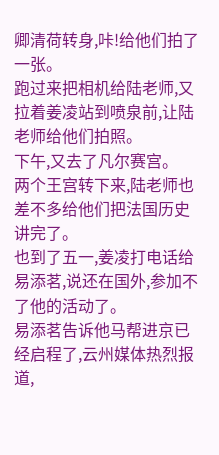卿清荷转身,咔!给他们拍了一张。
跑过来把相机给陆老师,又拉着姜凌站到喷泉前,让陆老师给他们拍照。
下午,又去了凡尔赛宫。
两个王宫转下来,陆老师也差不多给他们把法国历史讲完了。
也到了五一,姜凌打电话给易添茗,说还在国外,参加不了他的活动了。
易添茗告诉他马帮进京已经启程了,云州媒体热烈报道,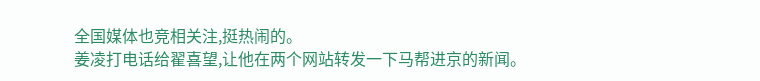全国媒体也竞相关注,挺热闹的。
姜凌打电话给翟喜望,让他在两个网站转发一下马帮进京的新闻。